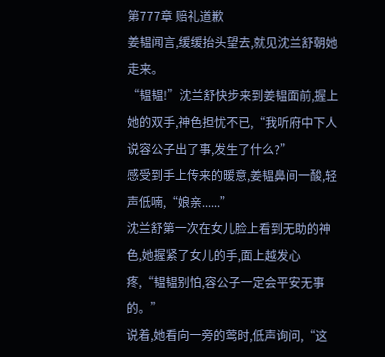第777章 赔礼道歉
姜韫闻言,缓缓抬头望去,就见沈兰舒朝她走来。
“韫韫!”沈兰舒快步来到姜韫面前,握上她的双手,神色担忧不已,“我听府中下人说容公子出了事,发生了什么?”
感受到手上传来的暖意,姜韫鼻间一酸,轻声低喃,“娘亲......”
沈兰舒第一次在女儿脸上看到无助的神色,她握紧了女儿的手,面上越发心疼,“韫韫别怕,容公子一定会平安无事的。”
说着,她看向一旁的莺时,低声询问,“这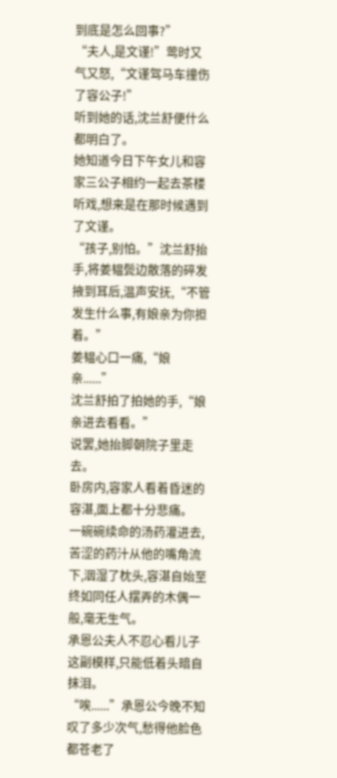到底是怎么回事?”
“夫人,是文谨!”莺时又气又怒,“文谨驾马车撞伤了容公子!”
听到她的话,沈兰舒便什么都明白了。
她知道今日下午女儿和容家三公子相约一起去茶楼听戏,想来是在那时候遇到了文谨。
“孩子,别怕。”沈兰舒抬手,将姜韫鬓边散落的碎发掖到耳后,温声安抚,“不管发生什么事,有娘亲为你担着。”
姜韫心口一痛,“娘亲......”
沈兰舒拍了拍她的手,“娘亲进去看看。”
说罢,她抬脚朝院子里走去。
卧房内,容家人看着昏迷的容湛,面上都十分悲痛。
一碗碗续命的汤药灌进去,苦涩的药汁从他的嘴角流下,洇湿了枕头,容湛自始至终如同任人摆弄的木偶一般,毫无生气。
承恩公夫人不忍心看儿子这副模样,只能低着头暗自抹泪。
“唉......”承恩公今晚不知叹了多少次气,愁得他脸色都苍老了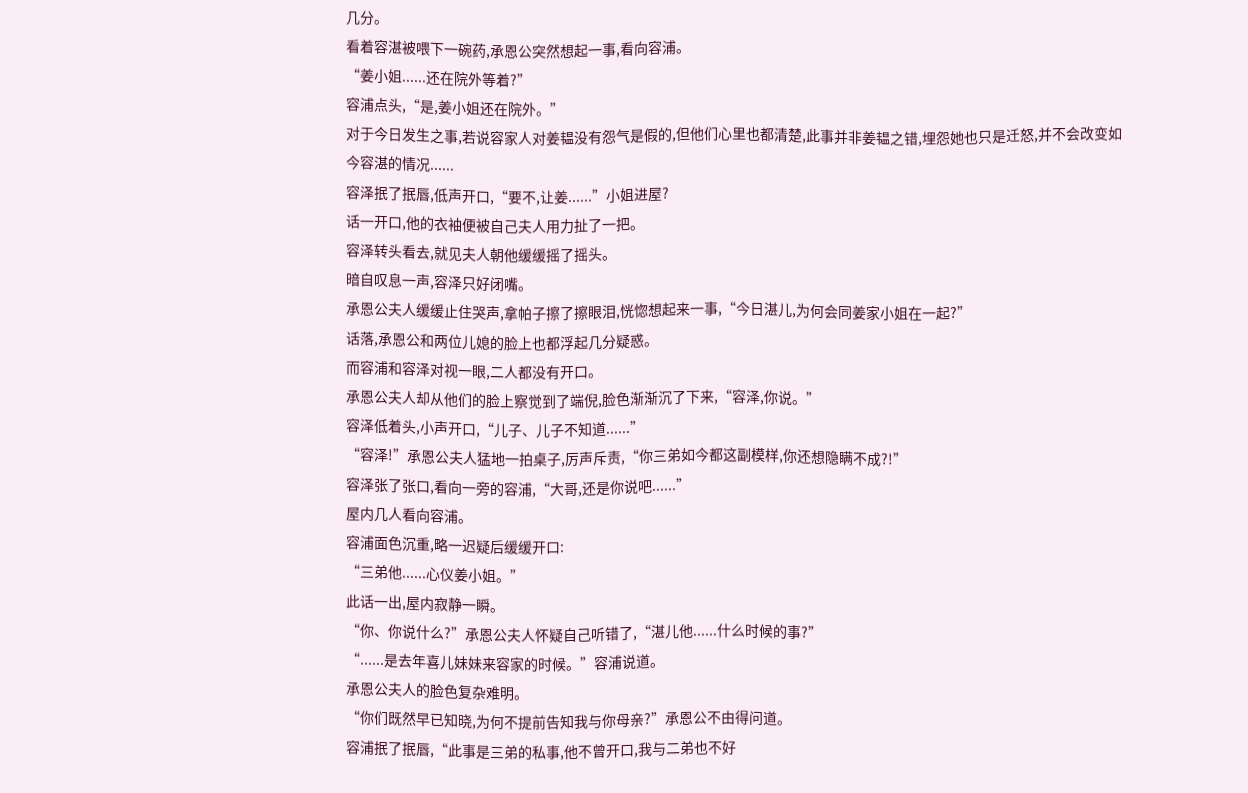几分。
看着容湛被喂下一碗药,承恩公突然想起一事,看向容浦。
“姜小姐......还在院外等着?”
容浦点头,“是,姜小姐还在院外。”
对于今日发生之事,若说容家人对姜韫没有怨气是假的,但他们心里也都清楚,此事并非姜韫之错,埋怨她也只是迁怒,并不会改变如今容湛的情况......
容泽抿了抿唇,低声开口,“要不,让姜......”小姐进屋?
话一开口,他的衣袖便被自己夫人用力扯了一把。
容泽转头看去,就见夫人朝他缓缓摇了摇头。
暗自叹息一声,容泽只好闭嘴。
承恩公夫人缓缓止住哭声,拿帕子擦了擦眼泪,恍惚想起来一事,“今日湛儿,为何会同姜家小姐在一起?”
话落,承恩公和两位儿媳的脸上也都浮起几分疑惑。
而容浦和容泽对视一眼,二人都没有开口。
承恩公夫人却从他们的脸上察觉到了端倪,脸色渐渐沉了下来,“容泽,你说。”
容泽低着头,小声开口,“儿子、儿子不知道......”
“容泽!”承恩公夫人猛地一拍桌子,厉声斥责,“你三弟如今都这副模样,你还想隐瞒不成?!”
容泽张了张口,看向一旁的容浦,“大哥,还是你说吧......”
屋内几人看向容浦。
容浦面色沉重,略一迟疑后缓缓开口:
“三弟他......心仪姜小姐。”
此话一出,屋内寂静一瞬。
“你、你说什么?”承恩公夫人怀疑自己听错了,“湛儿他......什么时候的事?”
“......是去年喜儿妹妹来容家的时候。”容浦说道。
承恩公夫人的脸色复杂难明。
“你们既然早已知晓,为何不提前告知我与你母亲?”承恩公不由得问道。
容浦抿了抿唇,“此事是三弟的私事,他不曾开口,我与二弟也不好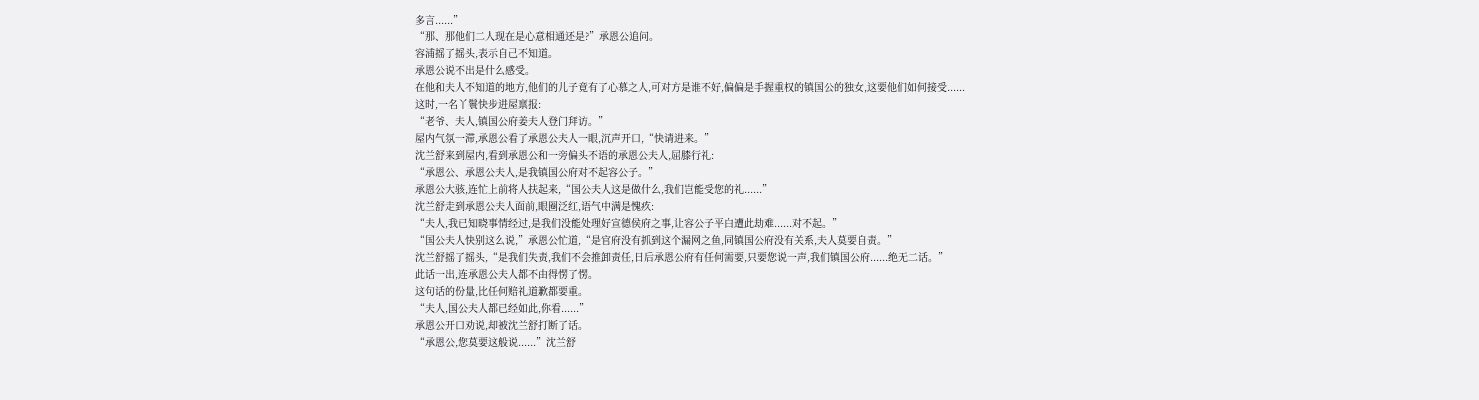多言......”
“那、那他们二人现在是心意相通还是?”承恩公追问。
容浦摇了摇头,表示自己不知道。
承恩公说不出是什么感受。
在他和夫人不知道的地方,他们的儿子竟有了心慕之人,可对方是谁不好,偏偏是手握重权的镇国公的独女,这要他们如何接受......
这时,一名丫鬟快步进屋禀报:
“老爷、夫人,镇国公府姜夫人登门拜访。”
屋内气氛一滞,承恩公看了承恩公夫人一眼,沉声开口,“快请进来。”
沈兰舒来到屋内,看到承恩公和一旁偏头不语的承恩公夫人,屈膝行礼:
“承恩公、承恩公夫人,是我镇国公府对不起容公子。”
承恩公大骇,连忙上前将人扶起来,“国公夫人这是做什么,我们岂能受您的礼......”
沈兰舒走到承恩公夫人面前,眼圈泛红,语气中满是愧疚:
“夫人,我已知晓事情经过,是我们没能处理好宣德侯府之事,让容公子平白遭此劫难......对不起。”
“国公夫人快别这么说,”承恩公忙道,“是官府没有抓到这个漏网之鱼,同镇国公府没有关系,夫人莫要自责。”
沈兰舒摇了摇头,“是我们失责,我们不会推卸责任,日后承恩公府有任何需要,只要您说一声,我们镇国公府......绝无二话。”
此话一出,连承恩公夫人都不由得愣了愣。
这句话的份量,比任何赔礼道歉都要重。
“夫人,国公夫人都已经如此,你看......”
承恩公开口劝说,却被沈兰舒打断了话。
“承恩公,您莫要这般说......”沈兰舒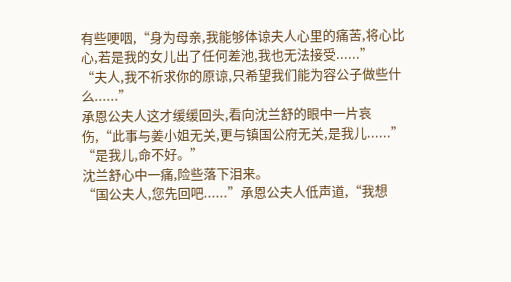有些哽咽,“身为母亲,我能够体谅夫人心里的痛苦,将心比心,若是我的女儿出了任何差池,我也无法接受......”
“夫人,我不祈求你的原谅,只希望我们能为容公子做些什么......”
承恩公夫人这才缓缓回头,看向沈兰舒的眼中一片哀伤,“此事与姜小姐无关,更与镇国公府无关,是我儿......”
“是我儿,命不好。”
沈兰舒心中一痛,险些落下泪来。
“国公夫人,您先回吧......”承恩公夫人低声道,“我想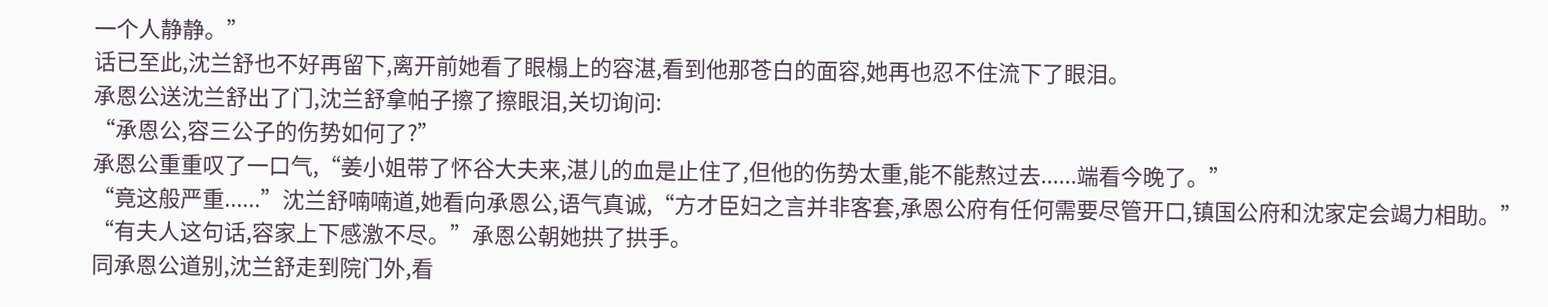一个人静静。”
话已至此,沈兰舒也不好再留下,离开前她看了眼榻上的容湛,看到他那苍白的面容,她再也忍不住流下了眼泪。
承恩公送沈兰舒出了门,沈兰舒拿帕子擦了擦眼泪,关切询问:
“承恩公,容三公子的伤势如何了?”
承恩公重重叹了一口气,“姜小姐带了怀谷大夫来,湛儿的血是止住了,但他的伤势太重,能不能熬过去......端看今晚了。”
“竟这般严重......”沈兰舒喃喃道,她看向承恩公,语气真诚,“方才臣妇之言并非客套,承恩公府有任何需要尽管开口,镇国公府和沈家定会竭力相助。”
“有夫人这句话,容家上下感激不尽。”承恩公朝她拱了拱手。
同承恩公道别,沈兰舒走到院门外,看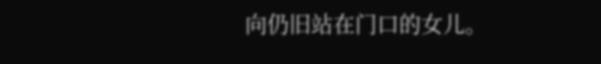向仍旧站在门口的女儿。